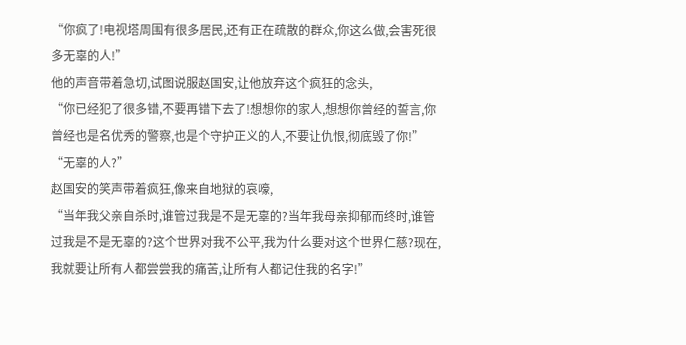“你疯了!电视塔周围有很多居民,还有正在疏散的群众,你这么做,会害死很多无辜的人!”
他的声音带着急切,试图说服赵国安,让他放弃这个疯狂的念头,
“你已经犯了很多错,不要再错下去了!想想你的家人,想想你曾经的誓言,你曾经也是名优秀的警察,也是个守护正义的人,不要让仇恨,彻底毁了你!”
“无辜的人?”
赵国安的笑声带着疯狂,像来自地狱的哀嚎,
“当年我父亲自杀时,谁管过我是不是无辜的?当年我母亲抑郁而终时,谁管过我是不是无辜的?这个世界对我不公平,我为什么要对这个世界仁慈?现在,我就要让所有人都尝尝我的痛苦,让所有人都记住我的名字!”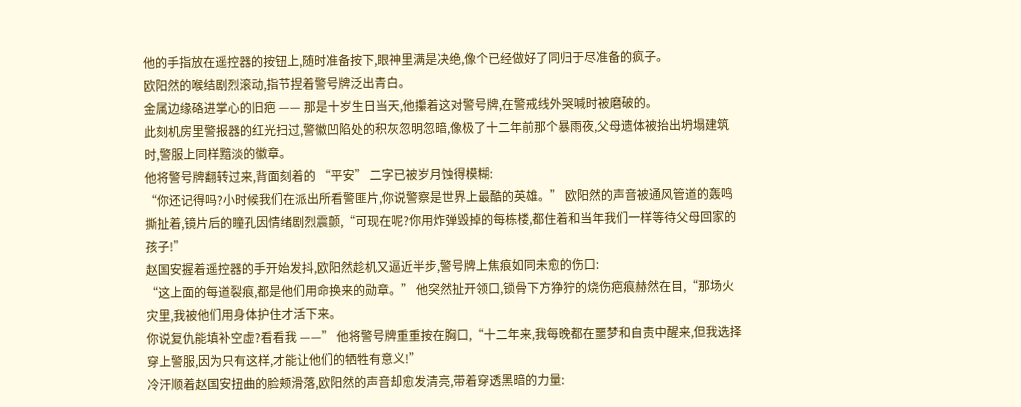他的手指放在遥控器的按钮上,随时准备按下,眼神里满是决绝,像个已经做好了同归于尽准备的疯子。
欧阳然的喉结剧烈滚动,指节捏着警号牌泛出青白。
金属边缘硌进掌心的旧疤 —— 那是十岁生日当天,他攥着这对警号牌,在警戒线外哭喊时被磨破的。
此刻机房里警报器的红光扫过,警徽凹陷处的积灰忽明忽暗,像极了十二年前那个暴雨夜,父母遗体被抬出坍塌建筑时,警服上同样黯淡的徽章。
他将警号牌翻转过来,背面刻着的 “平安” 二字已被岁月蚀得模糊:
“你还记得吗?小时候我们在派出所看警匪片,你说警察是世界上最酷的英雄。” 欧阳然的声音被通风管道的轰鸣撕扯着,镜片后的瞳孔因情绪剧烈震颤,“可现在呢?你用炸弹毁掉的每栋楼,都住着和当年我们一样等待父母回家的孩子!”
赵国安握着遥控器的手开始发抖,欧阳然趁机又逼近半步,警号牌上焦痕如同未愈的伤口:
“这上面的每道裂痕,都是他们用命换来的勋章。” 他突然扯开领口,锁骨下方狰狞的烧伤疤痕赫然在目,“那场火灾里,我被他们用身体护住才活下来。
你说复仇能填补空虚?看看我 ——” 他将警号牌重重按在胸口,“十二年来,我每晚都在噩梦和自责中醒来,但我选择穿上警服,因为只有这样,才能让他们的牺牲有意义!”
冷汗顺着赵国安扭曲的脸颊滑落,欧阳然的声音却愈发清亮,带着穿透黑暗的力量: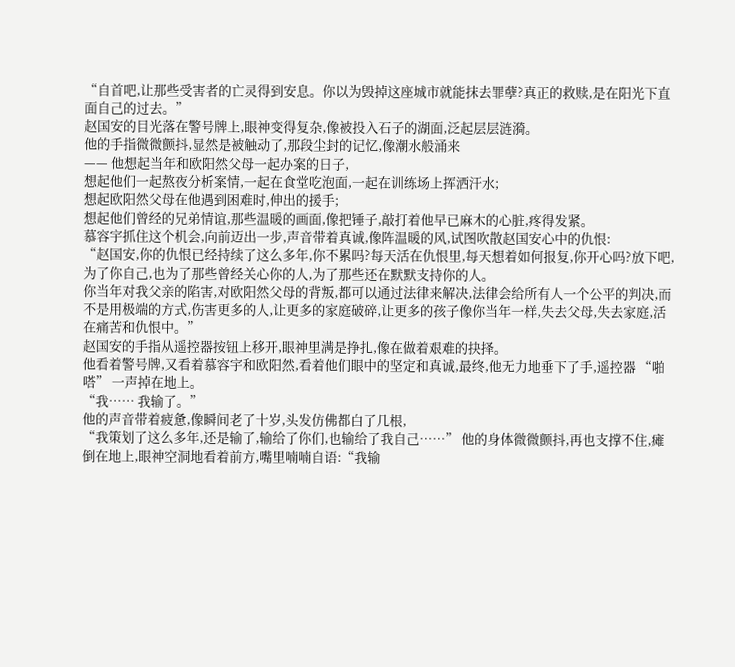“自首吧,让那些受害者的亡灵得到安息。你以为毁掉这座城市就能抹去罪孽?真正的救赎,是在阳光下直面自己的过去。”
赵国安的目光落在警号牌上,眼神变得复杂,像被投入石子的湖面,泛起层层涟漪。
他的手指微微颤抖,显然是被触动了,那段尘封的记忆,像潮水般涌来
—— 他想起当年和欧阳然父母一起办案的日子,
想起他们一起熬夜分析案情,一起在食堂吃泡面,一起在训练场上挥洒汗水;
想起欧阳然父母在他遇到困难时,伸出的援手;
想起他们曾经的兄弟情谊,那些温暖的画面,像把锤子,敲打着他早已麻木的心脏,疼得发紧。
慕容宇抓住这个机会,向前迈出一步,声音带着真诚,像阵温暖的风,试图吹散赵国安心中的仇恨:
“赵国安,你的仇恨已经持续了这么多年,你不累吗?每天活在仇恨里,每天想着如何报复,你开心吗?放下吧,为了你自己,也为了那些曾经关心你的人,为了那些还在默默支持你的人。
你当年对我父亲的陷害,对欧阳然父母的背叛,都可以通过法律来解决,法律会给所有人一个公平的判决,而不是用极端的方式,伤害更多的人,让更多的家庭破碎,让更多的孩子像你当年一样,失去父母,失去家庭,活在痛苦和仇恨中。”
赵国安的手指从遥控器按钮上移开,眼神里满是挣扎,像在做着艰难的抉择。
他看着警号牌,又看着慕容宇和欧阳然,看着他们眼中的坚定和真诚,最终,他无力地垂下了手,遥控器 “啪嗒” 一声掉在地上。
“我…… 我输了。”
他的声音带着疲惫,像瞬间老了十岁,头发仿佛都白了几根,
“我策划了这么多年,还是输了,输给了你们,也输给了我自己……” 他的身体微微颤抖,再也支撑不住,瘫倒在地上,眼神空洞地看着前方,嘴里喃喃自语:“我输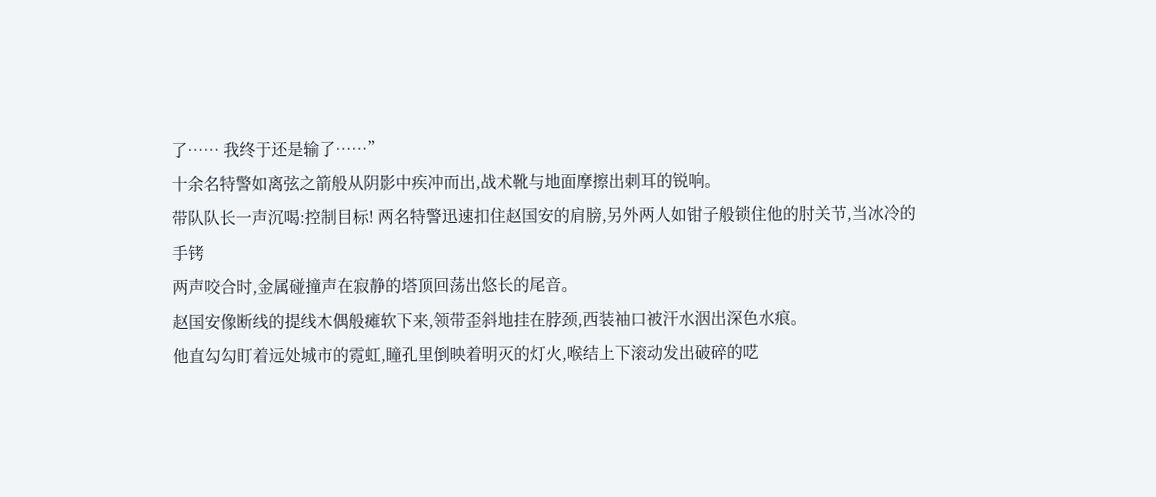了…… 我终于还是输了……”
十余名特警如离弦之箭般从阴影中疾冲而出,战术靴与地面摩擦出刺耳的锐响。
带队队长一声沉喝:控制目标! 两名特警迅速扣住赵国安的肩膀,另外两人如钳子般锁住他的肘关节,当冰冷的手铐
两声咬合时,金属碰撞声在寂静的塔顶回荡出悠长的尾音。
赵国安像断线的提线木偶般瘫软下来,领带歪斜地挂在脖颈,西装袖口被汗水洇出深色水痕。
他直勾勾盯着远处城市的霓虹,瞳孔里倒映着明灭的灯火,喉结上下滚动发出破碎的呓